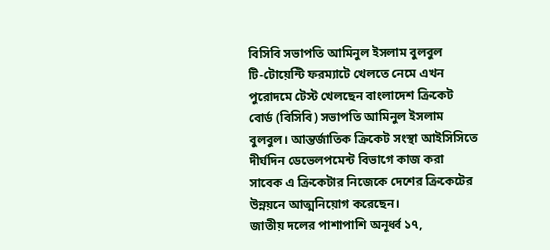বিসিবি সভাপতি আমিনুল ইসলাম বুলবুল
টি-টোয়েন্টি ফরম্যাটে খেলতে নেমে এখন পুরোদমে টেস্ট খেলছেন বাংলাদেশ ক্রিকেট বোর্ড (বিসিবি) সভাপতি আমিনুল ইসলাম বুলবুল। আন্তর্জাতিক ক্রিকেট সংস্থা আইসিসিতে দীর্ঘদিন ডেভেলপমেন্ট বিভাগে কাজ করা সাবেক এ ক্রিকেটার নিজেকে দেশের ক্রিকেটের উন্নয়নে আত্মনিয়োগ করেছেন।
জাতীয় দলের পাশাপাশি অনূর্ধ্ব ১৭,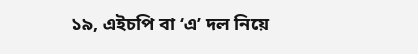১৯, এইচপি বা ‘এ’ দল নিয়ে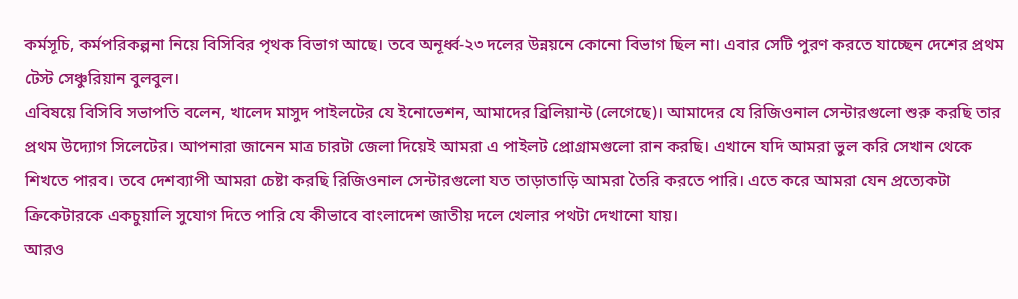কর্মসূচি, কর্মপরিকল্পনা নিয়ে বিসিবির পৃথক বিভাগ আছে। তবে অনূর্ধ্ব-২৩ দলের উন্নয়নে কোনো বিভাগ ছিল না। এবার সেটি পুরণ করতে যাচ্ছেন দেশের প্রথম টেস্ট সেঞ্চুরিয়ান বুলবুল।
এবিষয়ে বিসিবি সভাপতি বলেন, খালেদ মাসুদ পাইলটের যে ইনোভেশন, আমাদের ব্রিলিয়ান্ট (লেগেছে)। আমাদের যে রিজিওনাল সেন্টারগুলো শুরু করছি তার প্রথম উদ্যোগ সিলেটের। আপনারা জানেন মাত্র চারটা জেলা দিয়েই আমরা এ পাইলট প্রোগ্রামগুলো রান করছি। এখানে যদি আমরা ভুল করি সেখান থেকে শিখতে পারব। তবে দেশব্যাপী আমরা চেষ্টা করছি রিজিওনাল সেন্টারগুলো যত তাড়াতাড়ি আমরা তৈরি করতে পারি। এতে করে আমরা যেন প্রত্যেকটা ক্রিকেটারকে একচুয়ালি সুযোগ দিতে পারি যে কীভাবে বাংলাদেশ জাতীয় দলে খেলার পথটা দেখানো যায়।
আরও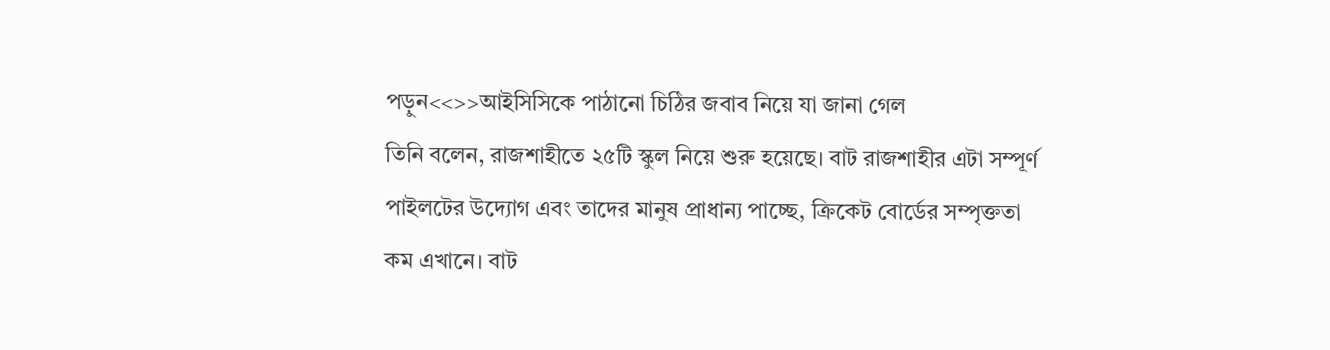পড়ুন<<>>আইসিসিকে পাঠানো চিঠির জবাব নিয়ে যা জানা গেল
তিনি বলেন, রাজশাহীতে ২৫টি স্কুল নিয়ে শুরু হয়েছে। বাট রাজশাহীর এটা সম্পূর্ণ পাইলটের উদ্যোগ এবং তাদের মানুষ প্রাধান্য পাচ্ছে, ক্রিকেট বোর্ডের সম্পৃক্ততা কম এখানে। বাট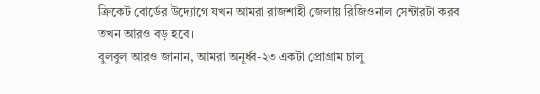ক্রিকেট বোর্ডের উদ্যোগে যখন আমরা রাজশাহী জেলায় রিজিওনাল সেন্টারটা করব তখন আরও বড় হবে।
বুলবুল আরও জানান, আমরা অনূর্ধ্ব-২৩ একটা প্রোগ্রাম চালু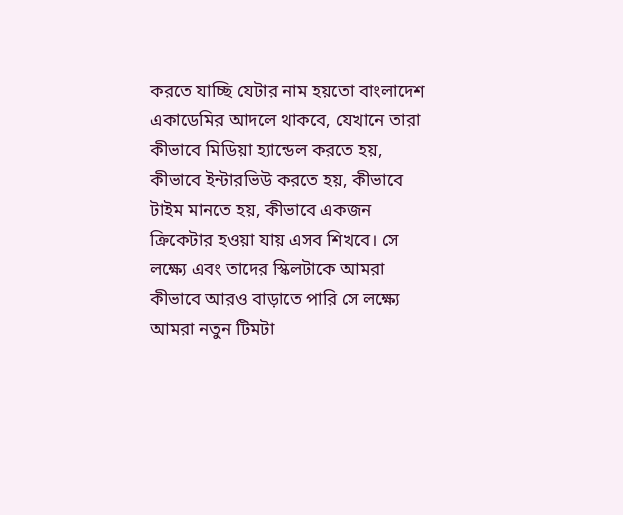করতে যাচ্ছি যেটার নাম হয়তো বাংলাদেশ একাডেমির আদলে থাকবে, যেখানে তারা কীভাবে মিডিয়া হ্যান্ডেল করতে হয়, কীভাবে ইন্টারভিউ করতে হয়, কীভাবে টাইম মানতে হয়, কীভাবে একজন ক্রিকেটার হওয়া যায় এসব শিখবে। সে লক্ষ্যে এবং তাদের স্কিলটাকে আমরা কীভাবে আরও বাড়াতে পারি সে লক্ষ্যে আমরা নতুন টিমটা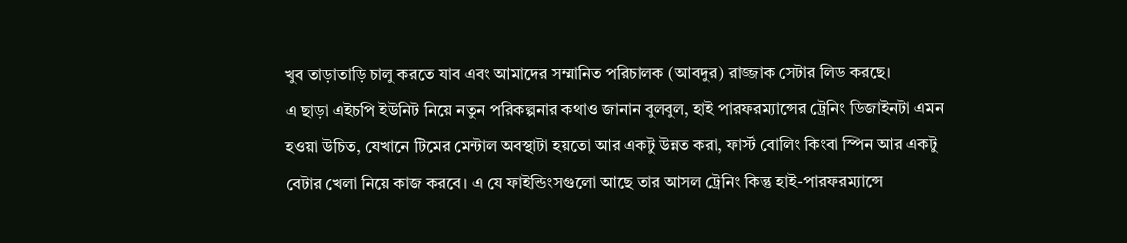খুব তাড়াতাড়ি চালু করতে যাব এবং আমাদের সম্মানিত পরিচালক (আবদুর) রাজ্জাক সেটার লিড করছে।
এ ছাড়া এইচপি ইউনিট নিয়ে নতুন পরিকল্পনার কথাও জানান বুলবুল, হাই পারফরম্যান্সের ট্রেনিং ডিজাইনটা এমন হওয়া উচিত, যেখানে টিমের মেন্টাল অবস্থাটা হয়তো আর একটু উন্নত করা, ফার্স্ট বোলিং কিংবা স্পিন আর একটু বেটার খেলা নিয়ে কাজ করবে। এ যে ফাইন্ডিংসগুলো আছে তার আসল ট্রেনিং কিন্তু হাই-পারফরম্যান্সে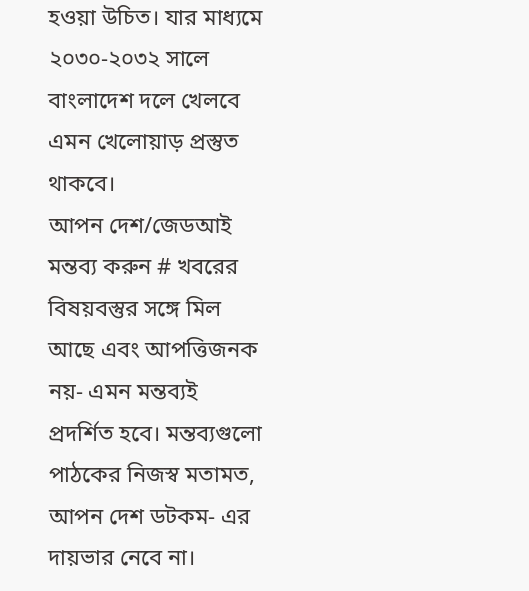হওয়া উচিত। যার মাধ্যমে ২০৩০-২০৩২ সালে বাংলাদেশ দলে খেলবে এমন খেলোয়াড় প্রস্তুত থাকবে।
আপন দেশ/জেডআই
মন্তব্য করুন # খবরের বিষয়বস্তুর সঙ্গে মিল আছে এবং আপত্তিজনক নয়- এমন মন্তব্যই প্রদর্শিত হবে। মন্তব্যগুলো পাঠকের নিজস্ব মতামত, আপন দেশ ডটকম- এর দায়ভার নেবে না।